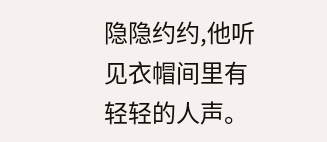隐隐约约,他听见衣帽间里有轻轻的人声。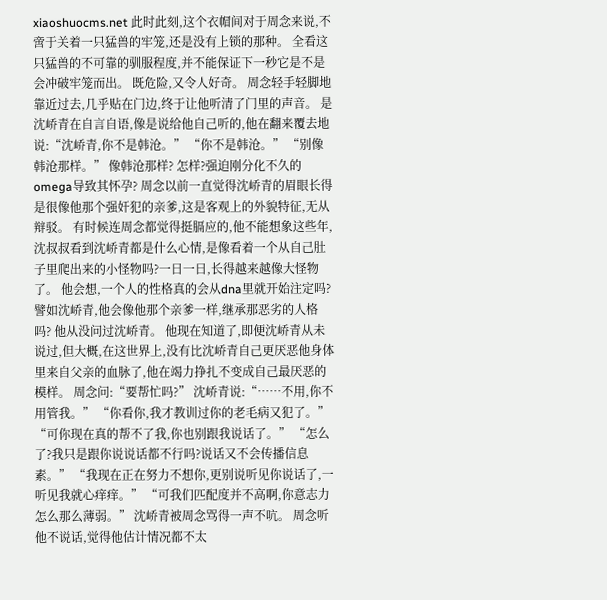xiaoshuocms.net 此时此刻,这个衣帽间对于周念来说,不啻于关着一只猛兽的牢笼,还是没有上锁的那种。 全看这只猛兽的不可靠的驯服程度,并不能保证下一秒它是不是会冲破牢笼而出。 既危险,又令人好奇。 周念轻手轻脚地靠近过去,几乎贴在门边,终于让他听清了门里的声音。 是沈峤青在自言自语,像是说给他自己听的,他在翻来覆去地说:“沈峤青,你不是韩沧。” “你不是韩沧。” “别像韩沧那样。” 像韩沧那样? 怎样?强迫刚分化不久的omega导致其怀孕? 周念以前一直觉得沈峤青的眉眼长得是很像他那个强奸犯的亲爹,这是客观上的外貌特征,无从辩驳。 有时候连周念都觉得挺膈应的,他不能想象这些年,沈叔叔看到沈峤青都是什么心情,是像看着一个从自己肚子里爬出来的小怪物吗?一日一日,长得越来越像大怪物了。 他会想,一个人的性格真的会从dna里就开始注定吗? 譬如沈峤青,他会像他那个亲爹一样,继承那恶劣的人格吗? 他从没问过沈峤青。 他现在知道了,即便沈峤青从未说过,但大概,在这世界上,没有比沈峤青自己更厌恶他身体里来自父亲的血脉了,他在竭力挣扎不变成自己最厌恶的模样。 周念问:“要帮忙吗?” 沈峤青说:“……不用,你不用管我。” “你看你,我才教训过你的老毛病又犯了。” “可你现在真的帮不了我,你也别跟我说话了。” “怎么了?我只是跟你说说话都不行吗?说话又不会传播信息素。” “我现在正在努力不想你,更别说听见你说话了,一听见我就心痒痒。” “可我们匹配度并不高啊,你意志力怎么那么薄弱。” 沈峤青被周念骂得一声不吭。 周念听他不说话,觉得他估计情况都不太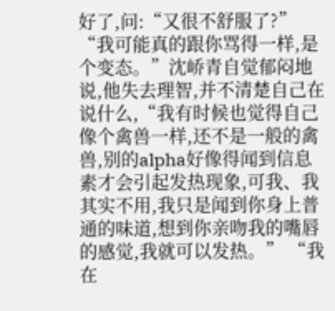好了,问:“又很不舒服了?” “我可能真的跟你骂得一样,是个变态。”沈峤青自觉郁闷地说,他失去理智,并不清楚自己在说什么,“我有时候也觉得自己像个禽兽一样,还不是一般的禽兽,别的alpha好像得闻到信息素才会引起发热现象,可我、我其实不用,我只是闻到你身上普通的味道,想到你亲吻我的嘴唇的感觉,我就可以发热。” “我在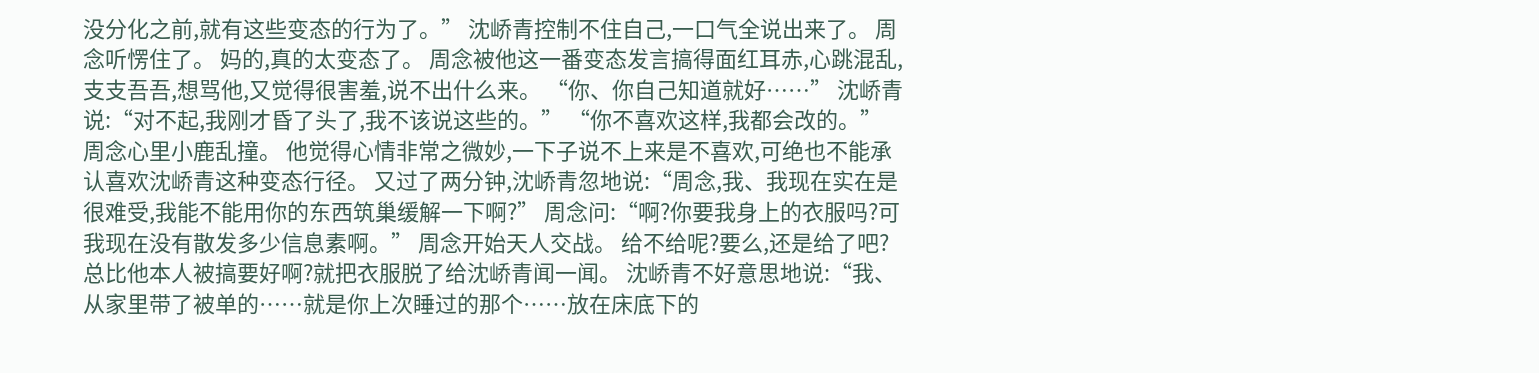没分化之前,就有这些变态的行为了。” 沈峤青控制不住自己,一口气全说出来了。 周念听愣住了。 妈的,真的太变态了。 周念被他这一番变态发言搞得面红耳赤,心跳混乱,支支吾吾,想骂他,又觉得很害羞,说不出什么来。 “你、你自己知道就好……” 沈峤青说:“对不起,我刚才昏了头了,我不该说这些的。” “你不喜欢这样,我都会改的。” 周念心里小鹿乱撞。 他觉得心情非常之微妙,一下子说不上来是不喜欢,可绝也不能承认喜欢沈峤青这种变态行径。 又过了两分钟,沈峤青忽地说:“周念,我、我现在实在是很难受,我能不能用你的东西筑巢缓解一下啊?” 周念问:“啊?你要我身上的衣服吗?可我现在没有散发多少信息素啊。” 周念开始天人交战。 给不给呢?要么,还是给了吧? 总比他本人被搞要好啊?就把衣服脱了给沈峤青闻一闻。 沈峤青不好意思地说:“我、从家里带了被单的……就是你上次睡过的那个……放在床底下的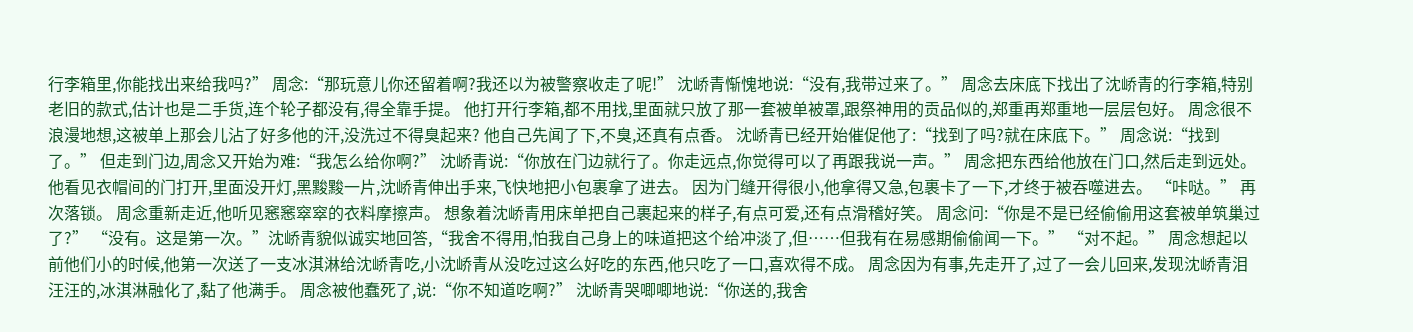行李箱里,你能找出来给我吗?” 周念:“那玩意儿你还留着啊?我还以为被警察收走了呢!” 沈峤青惭愧地说:“没有,我带过来了。” 周念去床底下找出了沈峤青的行李箱,特别老旧的款式,估计也是二手货,连个轮子都没有,得全靠手提。 他打开行李箱,都不用找,里面就只放了那一套被单被罩,跟祭神用的贡品似的,郑重再郑重地一层层包好。 周念很不浪漫地想,这被单上那会儿沾了好多他的汗,没洗过不得臭起来? 他自己先闻了下,不臭,还真有点香。 沈峤青已经开始催促他了:“找到了吗?就在床底下。” 周念说:“找到了。” 但走到门边,周念又开始为难:“我怎么给你啊?” 沈峤青说:“你放在门边就行了。你走远点,你觉得可以了再跟我说一声。” 周念把东西给他放在门口,然后走到远处。 他看见衣帽间的门打开,里面没开灯,黑黢黢一片,沈峤青伸出手来,飞快地把小包裹拿了进去。 因为门缝开得很小,他拿得又急,包裹卡了一下,才终于被吞噬进去。 “咔哒。” 再次落锁。 周念重新走近,他听见窸窸窣窣的衣料摩擦声。 想象着沈峤青用床单把自己裹起来的样子,有点可爱,还有点滑稽好笑。 周念问:“你是不是已经偷偷用这套被单筑巢过了?” “没有。这是第一次。”沈峤青貌似诚实地回答,“我舍不得用,怕我自己身上的味道把这个给冲淡了,但……但我有在易感期偷偷闻一下。” “对不起。” 周念想起以前他们小的时候,他第一次送了一支冰淇淋给沈峤青吃,小沈峤青从没吃过这么好吃的东西,他只吃了一口,喜欢得不成。 周念因为有事,先走开了,过了一会儿回来,发现沈峤青泪汪汪的,冰淇淋融化了,黏了他满手。 周念被他蠢死了,说:“你不知道吃啊?” 沈峤青哭唧唧地说:“你送的,我舍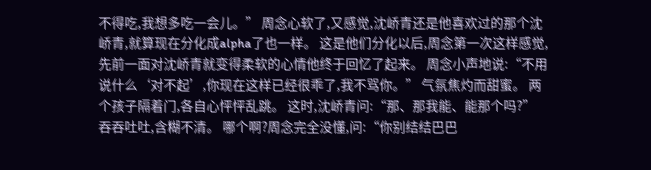不得吃,我想多吃一会儿。” 周念心软了,又感觉,沈峤青还是他喜欢过的那个沈峤青,就算现在分化成alpha了也一样。 这是他们分化以后,周念第一次这样感觉,先前一面对沈峤青就变得柔软的心情他终于回忆了起来。 周念小声地说:“不用说什么‘对不起’,你现在这样已经很乖了,我不骂你。” 气氛焦灼而甜蜜。 两个孩子隔着门,各自心怦怦乱跳。 这时,沈峤青问:“那、那我能、能那个吗?” 吞吞吐吐,含糊不清。 哪个啊?周念完全没懂,问:“你别结结巴巴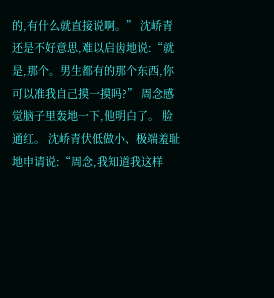的,有什么就直接说啊。” 沈峤青还是不好意思,难以启齿地说:“就是,那个。男生都有的那个东西,你可以准我自己摸一摸吗?” 周念感觉脑子里轰地一下,他明白了。 脸通红。 沈峤青伏低做小、极端羞耻地申请说:“周念,我知道我这样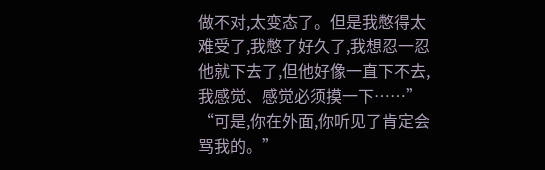做不对,太变态了。但是我憋得太难受了,我憋了好久了,我想忍一忍他就下去了,但他好像一直下不去,我感觉、感觉必须摸一下……” “可是,你在外面,你听见了肯定会骂我的。”